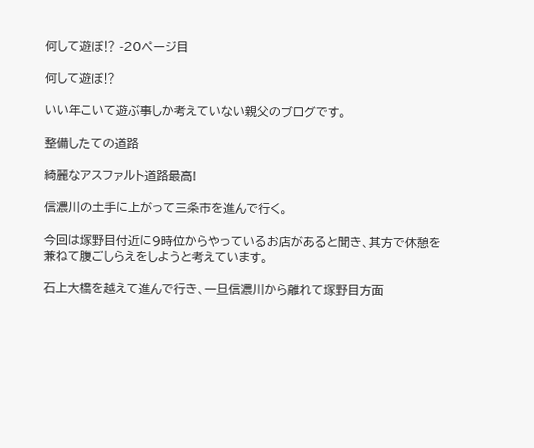何して遊ぼ⁉ -20ページ目

何して遊ぼ⁉

いい年こいて遊ぶ事しか考えていない親父のブログです。

整備したての道路

綺麗なアスファルト道路最高!

信濃川の土手に上がって三条市を進んで行く。

今回は塚野目付近に9時位からやっているお店があると聞き、其方で休憩を兼ねて腹ごしらえをしようと考えています。

石上大橋を越えて進んで行き、一旦信濃川から離れて塚野目方面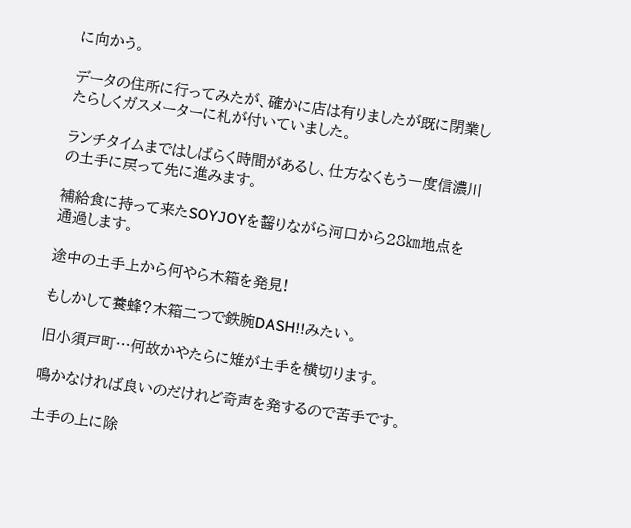に向かう。

データの住所に行ってみたが、確かに店は有りましたが既に閉業したらしくガスメーターに札が付いていました。

ランチタイムまではしばらく時間があるし、仕方なくもう一度信濃川の土手に戻って先に進みます。

補給食に持って来たSOYJOYを齧りながら河口から28㎞地点を通過します。

途中の土手上から何やら木箱を発見!

もしかして養蜂?木箱二つで鉄腕DASH!!みたい。

旧小須戸町…何故かやたらに雉が土手を横切ります。

鳴かなければ良いのだけれど奇声を発するので苦手です。

土手の上に除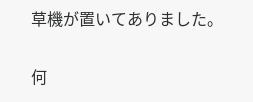草機が置いてありました。

何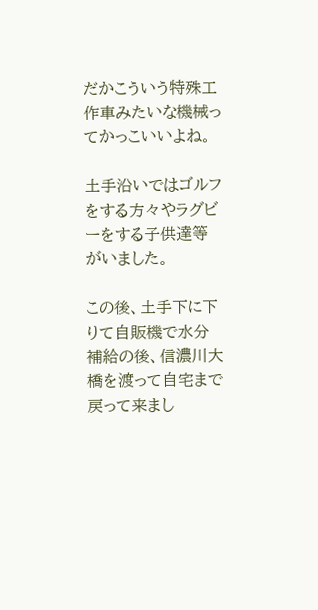だかこういう特殊工作車みたいな機械ってかっこいいよね。

土手沿いではゴルフをする方々やラグビーをする子供達等がいました。

この後、土手下に下りて自販機で水分補給の後、信濃川大橋を渡って自宅まで戻って来まし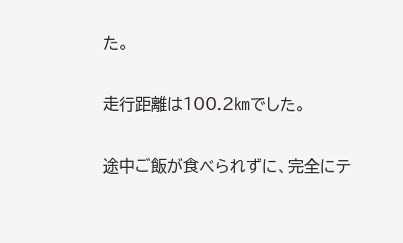た。

走行距離は100.2㎞でした。

途中ご飯が食べられずに、完全にテ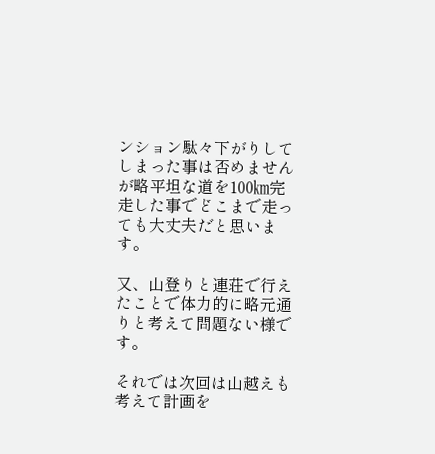ンション駄々下がりしてしまった事は否めませんが略平坦な道を100㎞完走した事でどこまで走っても大丈夫だと思います。

又、山登りと連荘で行えたことで体力的に略元通りと考えて問題ない様です。

それでは次回は山越えも考えて計画を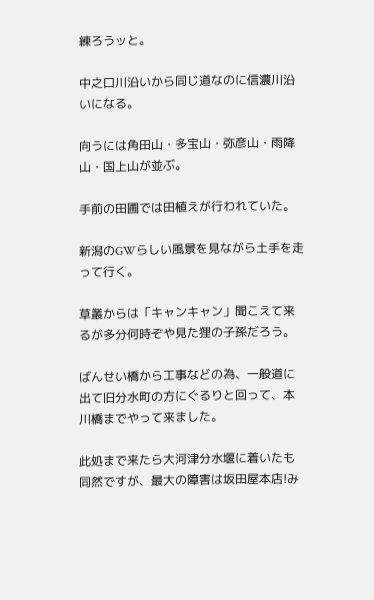練ろうッと。

中之口川沿いから同じ道なのに信濃川沿いになる。

向うには角田山・多宝山・弥彦山・雨降山・国上山が並ぶ。

手前の田圃では田植えが行われていた。

新潟のGWらしい風景を見ながら土手を走って行く。

草叢からは「キャンキャン」聞こえて来るが多分何時ぞや見た狸の子孫だろう。

ばんせい橋から工事などの為、一般道に出て旧分水町の方にぐるりと回って、本川橋までやって来ました。

此処まで来たら大河津分水堰に着いたも同然ですが、最大の障害は坂田屋本店!み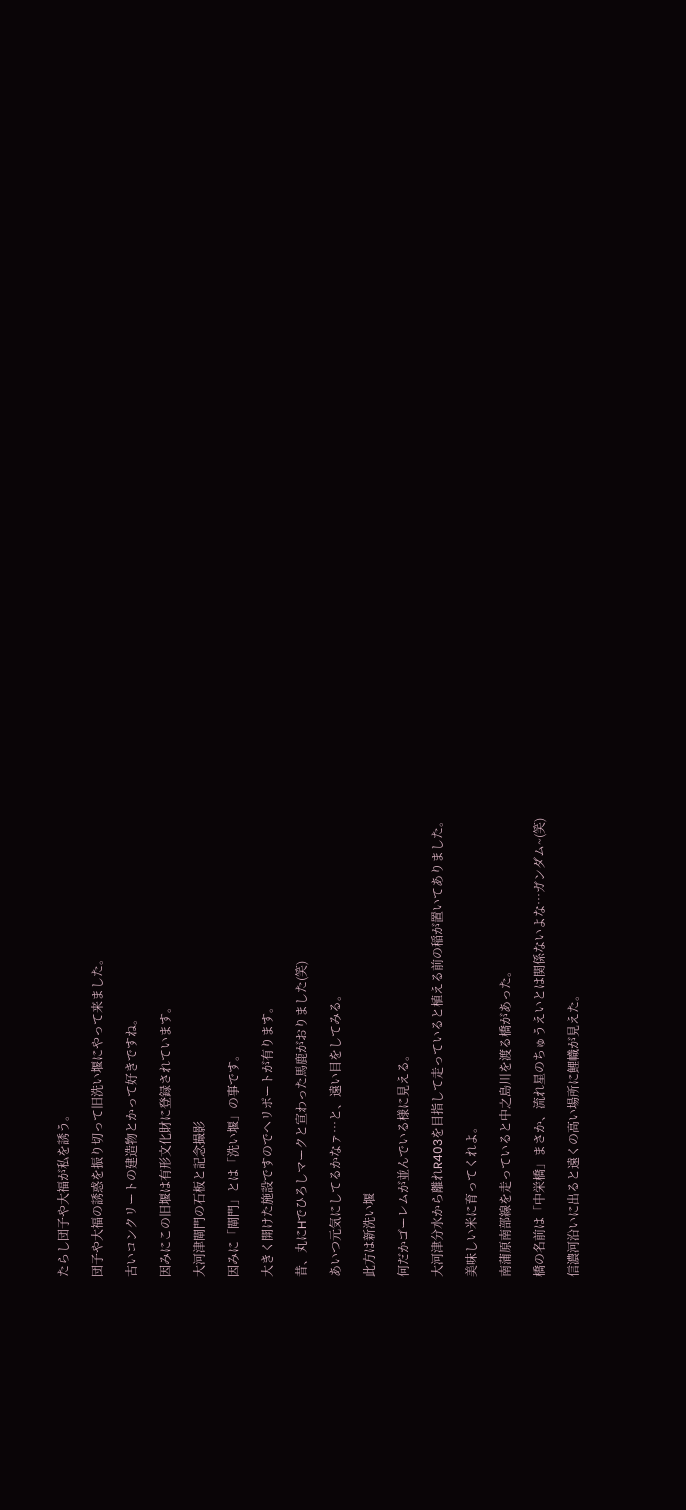たらし団子や大福が私を誘う。

団子や大福の誘惑を振り切って旧洗い堰にやって来ました。

古いコンクリートの建造物とかって好きですね。

因みにこの旧堰は有形文化財に登録されています。

大河津閘門の石板と記念撮影

因みに「閘門」とは「洗い堰」の事です。

大きく開けた施設ですのでヘリポートが有ります。

昔、丸にHでひろしマークと宣わった馬鹿がおりました(笑)

あいつ元気にしてるかなァ…と、遠い目をしてみる。

此方は新洗い堰

何だかゴーレムが並んでいる様に見える。

大河津分水から離れR403を目指して走っていると植える前の稲が置いてありました。

美味しい米に育ってくれよ。

南蒲原南部線を走っていると中之島川を渡る橋があった。

橋の名前は「中栄橋」まさか、流れ星のちゅうえいとは関係ないよな…ガンダム~(笑)

信濃河沿いに出ると遠くの高い場所に鯉幟が見えた。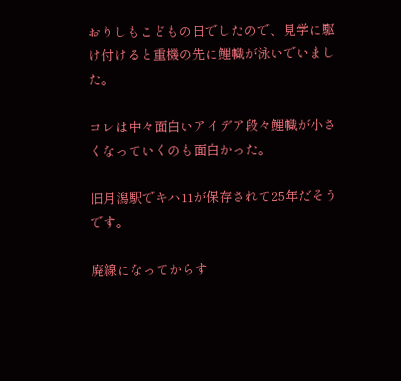おりしもこどもの日でしたので、見学に駆け付けると重機の先に鯉幟が泳いでいました。

コレは中々面白いアイデア段々鯉幟が小さくなっていくのも面白かった。

旧月潟駅でキハ11が保存されて25年だそうです。

廃線になってからす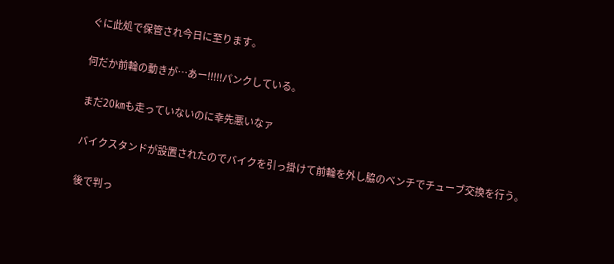ぐに此処で保管され今日に至ります。

何だか前輪の動きが…あー!!!!!パンクしている。

まだ20㎞も走っていないのに幸先悪いなァ

バイクスタンドが設置されたのでバイクを引っ掛けて前輪を外し脇のベンチでチューブ交換を行う。

後で判っ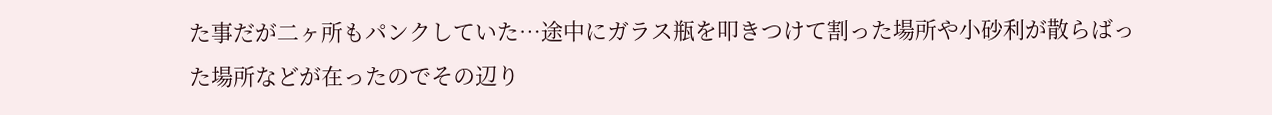た事だが二ヶ所もパンクしていた…途中にガラス瓶を叩きつけて割った場所や小砂利が散らばった場所などが在ったのでその辺り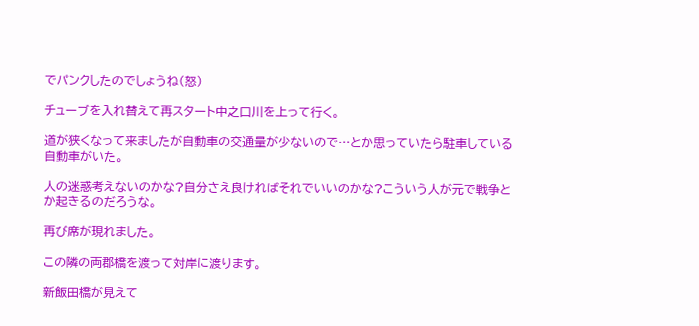でパンクしたのでしょうね(怒)

チューブを入れ替えて再スタート中之口川を上って行く。

道が狭くなって来ましたが自動車の交通量が少ないので…とか思っていたら駐車している自動車がいた。

人の迷惑考えないのかな?自分さえ良ければそれでいいのかな?こういう人が元で戦争とか起きるのだろうな。

再び席が現れました。

この隣の両郡橋を渡って対岸に渡ります。

新飯田橋が見えて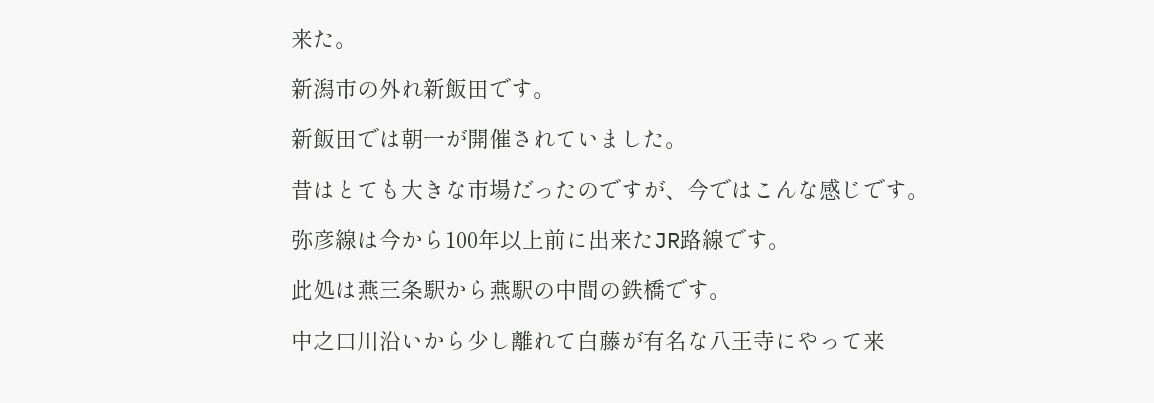来た。

新潟市の外れ新飯田です。

新飯田では朝一が開催されていました。

昔はとても大きな市場だったのですが、今ではこんな感じです。

弥彦線は今から100年以上前に出来たJR路線です。

此処は燕三条駅から燕駅の中間の鉄橋です。

中之口川沿いから少し離れて白藤が有名な八王寺にやって来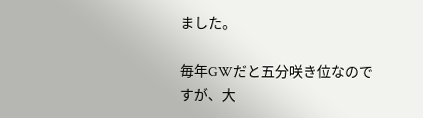ました。

毎年GWだと五分咲き位なのですが、大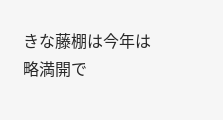きな藤棚は今年は略満開で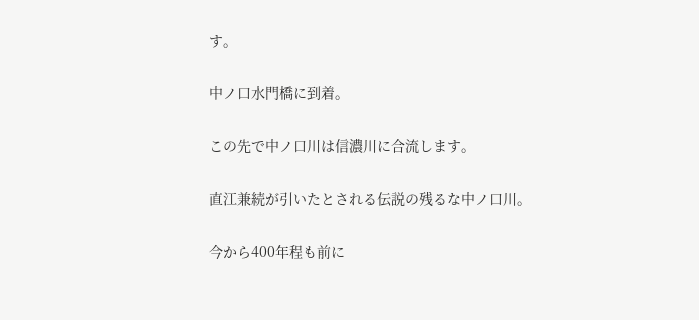す。

中ノ口水門橋に到着。

この先で中ノ口川は信濃川に合流します。

直江兼続が引いたとされる伝説の残るな中ノ口川。

今から400年程も前に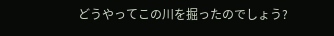どうやってこの川を掘ったのでしょう?